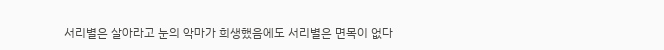서리별은 살아라고 눈의 악마가 희생했음에도 서리별은 면목이 없다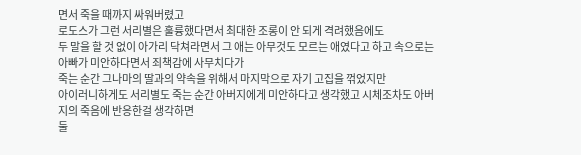면서 죽을 때까지 싸워버렸고
로도스가 그런 서리별은 훌륭했다면서 최대한 조롱이 안 되게 격려했음에도
두 말을 할 것 없이 아가리 닥쳐라면서 그 애는 아무것도 모르는 애였다고 하고 속으로는 아빠가 미안하다면서 죄책감에 사무치다가
죽는 순간 그나마의 딸과의 약속을 위해서 마지막으로 자기 고집을 꺾었지만
아이러니하게도 서리별도 죽는 순간 아버지에게 미안하다고 생각했고 시체조차도 아버지의 죽음에 반응한걸 생각하면
둘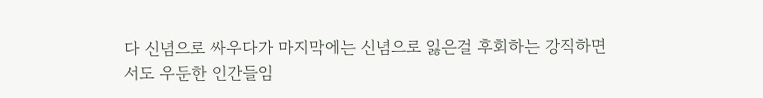다 신념으로 싸우다가 마지막에는 신념으로 잃은걸 후회하는 강직하면서도 우둔한 인간들임